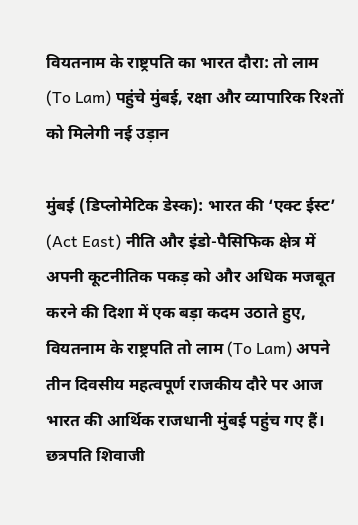वियतनाम के राष्ट्रपति का भारत दौरा: तो लाम (To Lam) पहुंचे मुंबई, रक्षा और व्यापारिक रिश्तों को मिलेगी नई उड़ान

मुंबई (डिप्लोमेटिक डेस्क): भारत की ‘एक्ट ईस्ट’ (Act East) नीति और इंडो-पैसिफिक क्षेत्र में अपनी कूटनीतिक पकड़ को और अधिक मजबूत करने की दिशा में एक बड़ा कदम उठाते हुए, वियतनाम के राष्ट्रपति तो लाम (To Lam) अपने तीन दिवसीय महत्वपूर्ण राजकीय दौरे पर आज भारत की आर्थिक राजधानी मुंबई पहुंच गए हैं। छत्रपति शिवाजी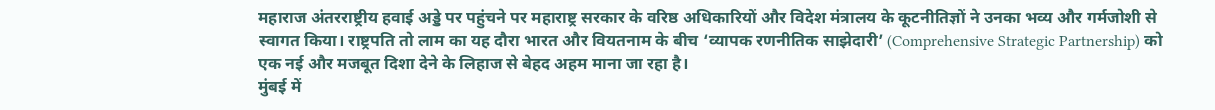महाराज अंतरराष्ट्रीय हवाई अड्डे पर पहुंचने पर महाराष्ट्र सरकार के वरिष्ठ अधिकारियों और विदेश मंत्रालय के कूटनीतिज्ञों ने उनका भव्य और गर्मजोशी से स्वागत किया। राष्ट्रपति तो लाम का यह दौरा भारत और वियतनाम के बीच ‘व्यापक रणनीतिक साझेदारी’ (Comprehensive Strategic Partnership) को एक नई और मजबूत दिशा देने के लिहाज से बेहद अहम माना जा रहा है।
मुंबई में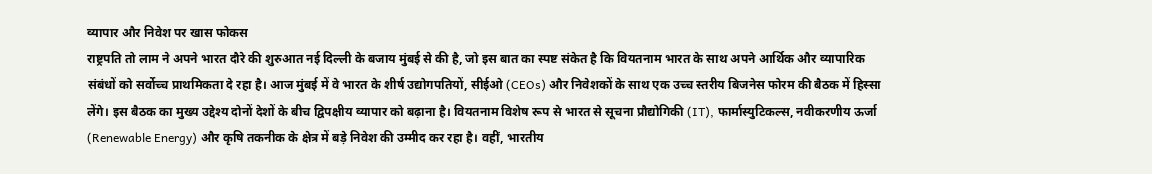व्यापार और निवेश पर खास फोकस
राष्ट्रपति तो लाम ने अपने भारत दौरे की शुरुआत नई दिल्ली के बजाय मुंबई से की है, जो इस बात का स्पष्ट संकेत है कि वियतनाम भारत के साथ अपने आर्थिक और व्यापारिक संबंधों को सर्वोच्च प्राथमिकता दे रहा है। आज मुंबई में वे भारत के शीर्ष उद्योगपतियों, सीईओ (CEOs) और निवेशकों के साथ एक उच्च स्तरीय बिजनेस फोरम की बैठक में हिस्सा लेंगे। इस बैठक का मुख्य उद्देश्य दोनों देशों के बीच द्विपक्षीय व्यापार को बढ़ाना है। वियतनाम विशेष रूप से भारत से सूचना प्रौद्योगिकी (IT), फार्मास्युटिकल्स, नवीकरणीय ऊर्जा (Renewable Energy) और कृषि तकनीक के क्षेत्र में बड़े निवेश की उम्मीद कर रहा है। वहीं, भारतीय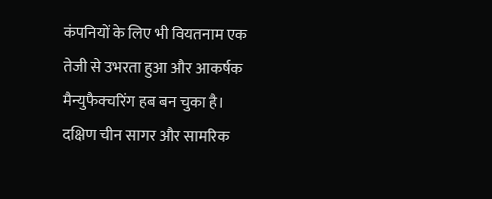कंपनियों के लिए भी वियतनाम एक तेजी से उभरता हुआ और आकर्षक मैन्युफैक्चरिंग हब बन चुका है।
दक्षिण चीन सागर और सामरिक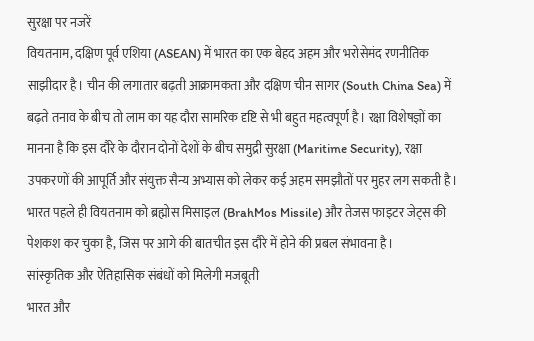सुरक्षा पर नजरें
वियतनाम, दक्षिण पूर्व एशिया (ASEAN) में भारत का एक बेहद अहम और भरोसेमंद रणनीतिक साझीदार है। चीन की लगातार बढ़ती आक्रामकता और दक्षिण चीन सागर (South China Sea) में बढ़ते तनाव के बीच तो लाम का यह दौरा सामरिक दृष्टि से भी बहुत महत्वपूर्ण है। रक्षा विशेषज्ञों का मानना है कि इस दौरे के दौरान दोनों देशों के बीच समुद्री सुरक्षा (Maritime Security), रक्षा उपकरणों की आपूर्ति और संयुक्त सैन्य अभ्यास को लेकर कई अहम समझौतों पर मुहर लग सकती है। भारत पहले ही वियतनाम को ब्रह्मोस मिसाइल (BrahMos Missile) और तेजस फाइटर जेट्स की पेशकश कर चुका है, जिस पर आगे की बातचीत इस दौरे में होने की प्रबल संभावना है।
सांस्कृतिक और ऐतिहासिक संबंधों को मिलेगी मजबूती
भारत और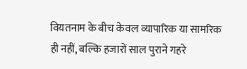वियतनाम के बीच केवल व्यापारिक या सामरिक ही नहीं, बल्कि हजारों साल पुराने गहरे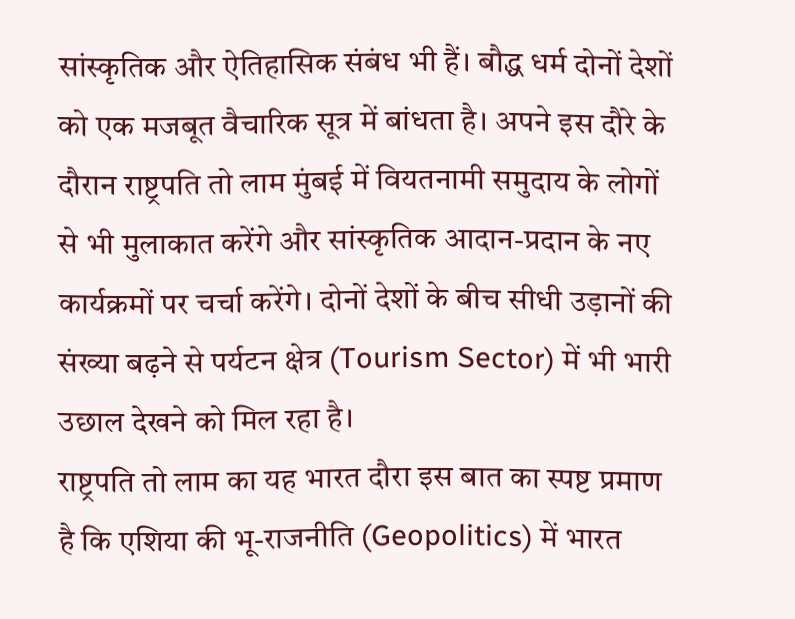सांस्कृतिक और ऐतिहासिक संबंध भी हैं। बौद्ध धर्म दोनों देशों को एक मजबूत वैचारिक सूत्र में बांधता है। अपने इस दौरे के दौरान राष्ट्रपति तो लाम मुंबई में वियतनामी समुदाय के लोगों से भी मुलाकात करेंगे और सांस्कृतिक आदान-प्रदान के नए कार्यक्रमों पर चर्चा करेंगे। दोनों देशों के बीच सीधी उड़ानों की संख्या बढ़ने से पर्यटन क्षेत्र (Tourism Sector) में भी भारी उछाल देखने को मिल रहा है।
राष्ट्रपति तो लाम का यह भारत दौरा इस बात का स्पष्ट प्रमाण है कि एशिया की भू-राजनीति (Geopolitics) में भारत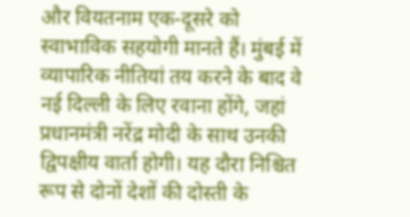और वियतनाम एक-दूसरे को स्वाभाविक सहयोगी मानते हैं। मुंबई में व्यापारिक नीतियां तय करने के बाद वे नई दिल्ली के लिए रवाना होंगे, जहां प्रधानमंत्री नरेंद्र मोदी के साथ उनकी द्विपक्षीय वार्ता होगी। यह दौरा निश्चित रूप से दोनों देशों की दोस्ती के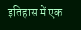इतिहास में एक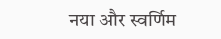नया और स्वर्णिम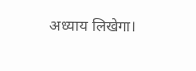अध्याय लिखेगा।